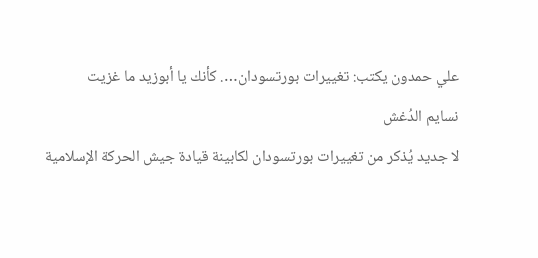علي حمدون يكتب: تغييرات بورتسودان…. كأنك يا أبوزيد ما غزيت
نسايم الدُغش
لا جديد يُذكر من تغييرات بورتسودان لكابينة قيادة جيش الحركة الإسلامية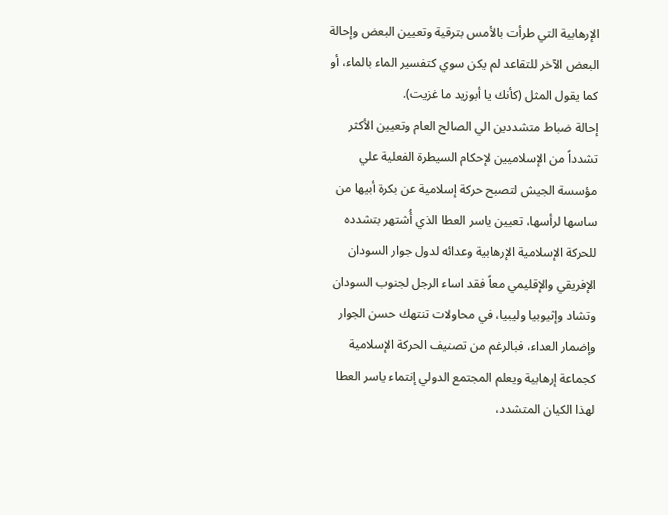الإرهابية التي طرأت بالأمس بترقية وتعيين البعض وإحالة البعض الآخر للتقاعد لم يكن سوي كتفسير الماء بالماء، أو كما يقول المثل (كأنك يا أبوزيد ما غزيت).
إحالة ضباط متشددين الي الصالح العام وتعيين الأكثر تشدداً من الإسلاميين لإحكام السيطرة الفعلية علي مؤسسة الجيش لتصبح حركة إسلامية عن بكرة أبيها من ساسها لرأسها، تعيين ياسر العطا الذي أُشتهر بتشدده للحركة الإسلامية الإرهابية وعدائه لدول جوار السودان الإفريقي والإقليمي معاً فقد اساء الرجل لجنوب السودان وتشاد وإثيوبيا وليبيا، في محاولات تنتهك حسن الجوار وإضمار العداء، فبالرغم من تصنيف الحركة الإسلامية كجماعة إرهابية ويعلم المجتمع الدولي إنتماء ياسر العطا لهذا الكيان المتشدد،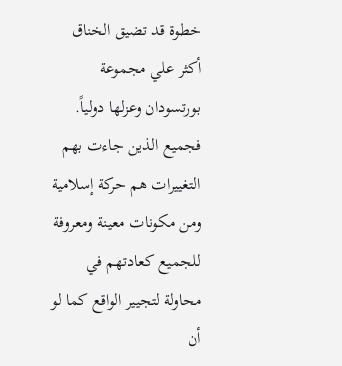خطوة قد تضيق الخناق أكثر علي مجموعة بورتسودان وعزلها دولياً.
فجميع الذين جاءت بهم التغييرات هم حركة إسلامية ومن مكونات معينة ومعروفة للجميع كعادتهم في محاولة لتجيير الواقع كما لو أن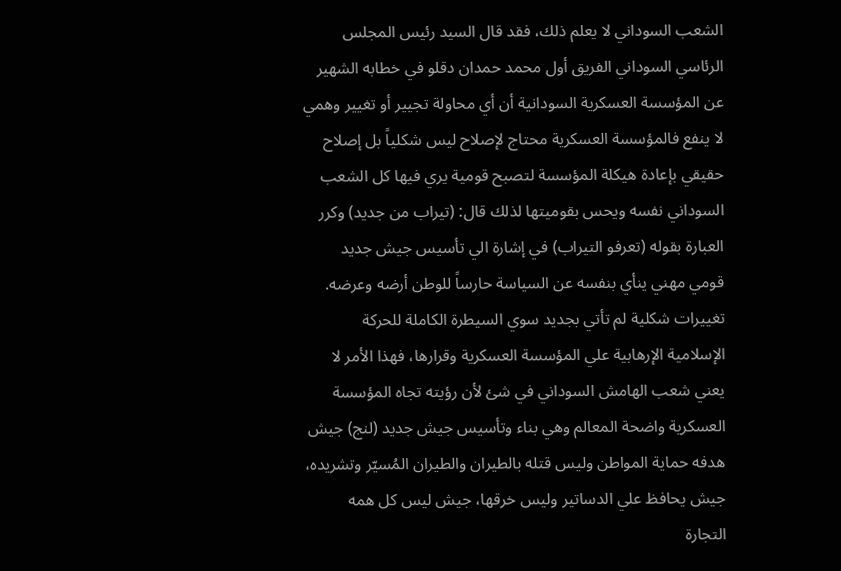الشعب السوداني لا يعلم ذلك، فقد قال السيد رئيس المجلس الرئاسي السوداني الفريق أول محمد حمدان دقلو في خطابه الشهير عن المؤسسة العسكرية السودانية أن أي محاولة تجيير أو تغيير وهمي لا ينفع فالمؤسسة العسكرية محتاج لإصلاح ليس شكلياً بل إصلاح حقيقي بإعادة هيكلة المؤسسة لتصبح قومية يري فيها كل الشعب السوداني نفسه ويحس بقوميتها لذلك قال: (تيراب من جديد) وكرر العبارة بقوله (تعرفو التيراب) في إشارة الي تأسيس جيش جديد قومي مهني ينأي بنفسه عن السياسة حارساً للوطن أرضه وعرضه.
تغييرات شكلية لم تأتي بجديد سوي السيطرة الكاملة للحركة الإسلامية الإرهابية علي المؤسسة العسكرية وقرارها، فهذا الأمر لا يعني شعب الهامش السوداني في شئ لأن رؤيته تجاه المؤسسة العسكرية واضحة المعالم وهي بناء وتأسيس جيش جديد (لنج) جيش هدفه حماية المواطن وليس قتله بالطيران والطيران المُسيّر وتشريده، جيش يحافظ علي الدساتير وليس خرقها، جيش ليس كل همه التجارة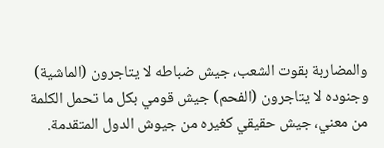والمضاربة بقوت الشعب، جيش ضباطه لا يتاجرون (الماشية) وجنوده لا يتاجرون (الفحم) جيش قومي بكل ما تحمل الكلمة من معني، جيش حقيقي كغيره من جيوش الدول المتقدمة.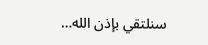سنلتقي بإذن الله…